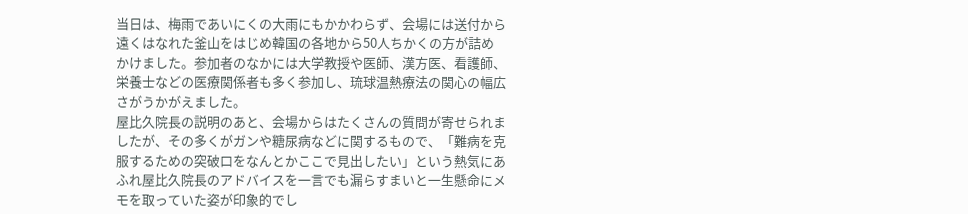当日は、梅雨であいにくの大雨にもかかわらず、会場には送付から遠くはなれた釜山をはじめ韓国の各地から50人ちかくの方が詰めかけました。参加者のなかには大学教授や医師、漢方医、看護師、栄養士などの医療関係者も多く参加し、琉球温熱療法の関心の幅広さがうかがえました。
屋比久院長の説明のあと、会場からはたくさんの質問が寄せられましたが、その多くがガンや糖尿病などに関するもので、「難病を克服するための突破口をなんとかここで見出したい」という熱気にあふれ屋比久院長のアドバイスを一言でも漏らすまいと一生懸命にメモを取っていた姿が印象的でし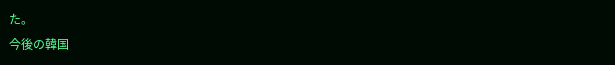た。
今後の韓国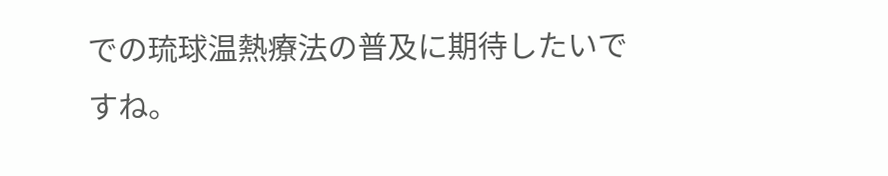での琉球温熱療法の普及に期待したいですね。